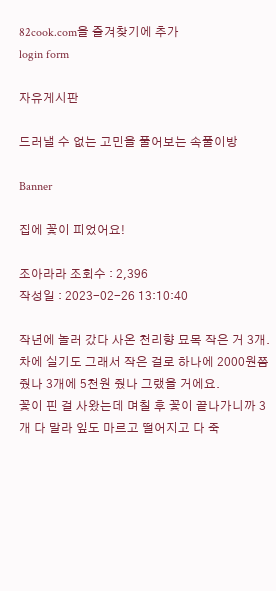82cook.com을 즐겨찾기에 추가
login form

자유게시판

드러낼 수 없는 고민을 풀어보는 속풀이방

Banner

집에 꽃이 피었어요!

조아라라 조회수 : 2,396
작성일 : 2023-02-26 13:10:40

작년에 놀러 갔다 사온 천리향 묘목 작은 거 3개.
차에 실기도 그래서 작은 걸로 하나에 2000원쯤 줬나 3개에 5천원 줬나 그랬을 거에요.
꽃이 핀 걸 사왔는데 며칠 후 꽃이 끝나가니까 3개 다 말라 잎도 마르고 떨어지고 다 죽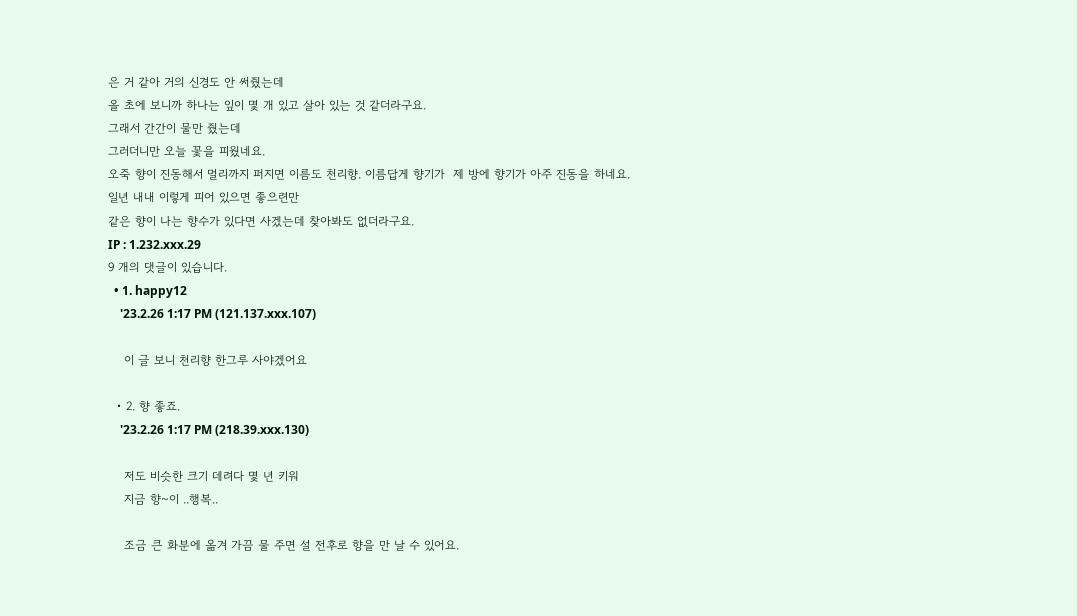은 거 같아 거의 신경도 안 써줬는데
올 초에 보니까 하나는 잎이 몇 개 있고 살아 있는 것 같더라구요.
그래서 간간이 물만 줬는데
그러더니만 오늘 꽃을 피웠네요.
오죽 향이 진동해서 멀리까지 퍼지면 이름도 천리향. 이름답게 향기가  제 방에 향기가 아주 진동을 하네요.
일년 내내 이렇게 피어 있으면 좋으련만
같은 향이 나는 향수가 있다면 사겠는데 찾아봐도 없더라구요.
IP : 1.232.xxx.29
9 개의 댓글이 있습니다.
  • 1. happy12
    '23.2.26 1:17 PM (121.137.xxx.107)

    이 글 보니 천리향 한그루 사야겠어요

  • 2. 향 좋죠.
    '23.2.26 1:17 PM (218.39.xxx.130)

    저도 비슷한 크기 데려다 몇 년 키워
    지금 향~이 ..행복..

    조금 큰 화분에 옮겨 가끔 물 주면 설 전후로 향을 만 날 수 있어요.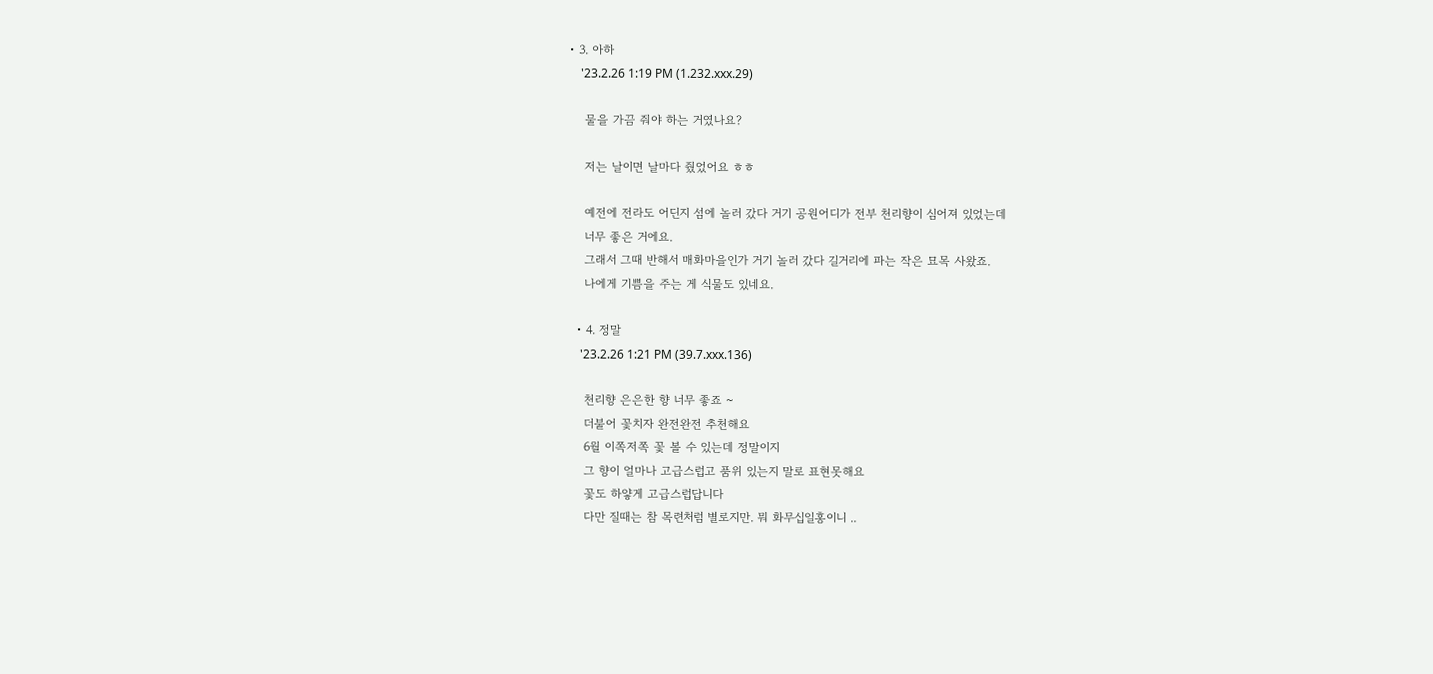• 3. 아하
    '23.2.26 1:19 PM (1.232.xxx.29)

    물을 가끔 줘야 하는 거였나요?

    저는 날이면 날마다 줬었어요 ㅎㅎ

    예전에 전라도 어딘지 섬에 놀러 갔다 거기 공원어디가 전부 천리향이 심어져 있었는데
    너무 좋은 거에요.
    그래서 그때 반해서 매화마을인가 거기 놀러 갔다 길거리에 파는 작은 묘목 사왔죠.
    나에게 기쁨을 주는 게 식물도 있네요.

  • 4. 정말
    '23.2.26 1:21 PM (39.7.xxx.136)

    천리향 은은한 향 너무 좋죠 ~
    더불어 꽃치자 완전완전 추천해요
    6월 이쪽저쪽 꽃 볼 수 있는데 정말이지
    그 향이 얼마나 고급스럽고 품위 있는지 말로 표현못해요
    꽃도 하얗게 고급스럽답니다
    다만 질때는 참 목련처럼 별로지만. 뭐 화무십일홍이니 ..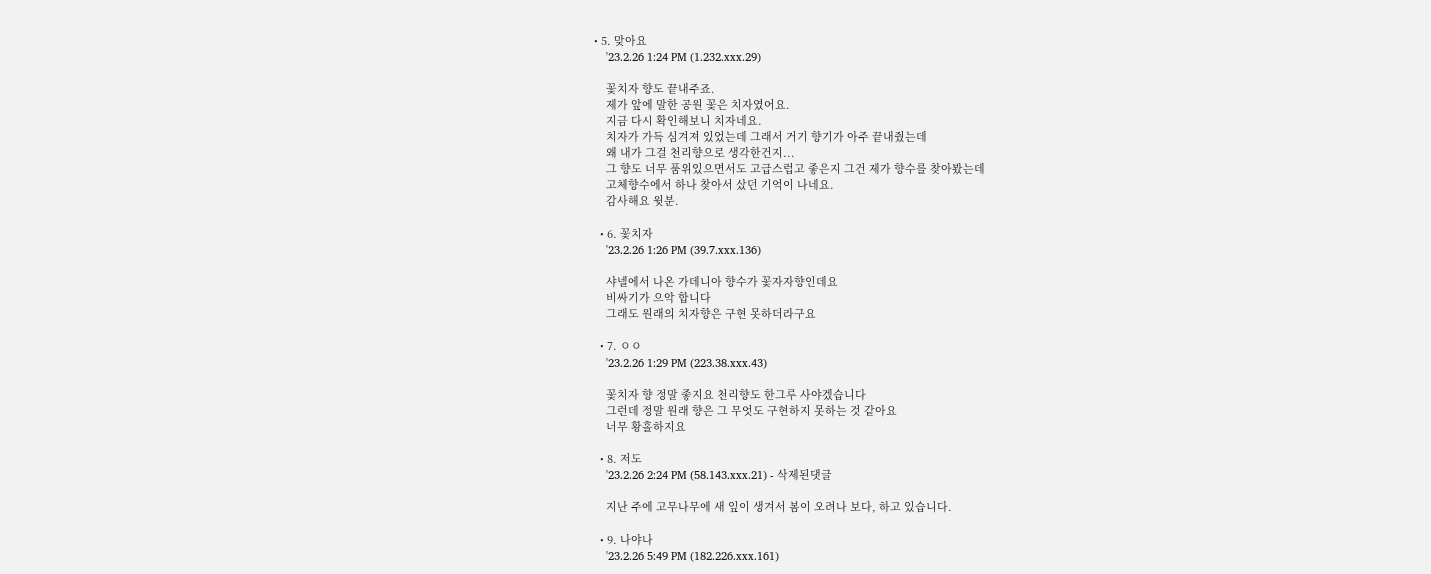• 5. 맞아요
    '23.2.26 1:24 PM (1.232.xxx.29)

    꽃치자 향도 끝내주죠.
    제가 앞에 말한 공원 꽃은 치자였어요.
    지금 다시 확인해보니 치자네요.
    치자가 가득 심겨져 있었는데 그래서 거기 향기가 아주 끝내줬는데
    왜 내가 그걸 천리향으로 생각한건지...
    그 향도 너무 품위있으면서도 고급스럽고 좋은지 그건 제가 향수를 찾아봤는데
    고체향수에서 하나 찾아서 샀던 기억이 나네요.
    감사해요 윗분.

  • 6. 꽃치자
    '23.2.26 1:26 PM (39.7.xxx.136)

    샤넬에서 나온 가데니아 향수가 꽃자자향인데요
    비싸기가 으악 합니다
    그래도 원래의 치자향은 구현 못하더라구요

  • 7. ㅇㅇ
    '23.2.26 1:29 PM (223.38.xxx.43)

    꽃치자 향 정말 좋지요 천리향도 한그루 사야겠습니다
    그런데 정말 원래 향은 그 무엇도 구현하지 못하는 것 같아요
    너무 황홀하지요

  • 8. 저도
    '23.2.26 2:24 PM (58.143.xxx.21) - 삭제된댓글

    지난 주에 고무나무에 새 잎이 생겨서 봄이 오려나 보다, 하고 있습니다.

  • 9. 나야나
    '23.2.26 5:49 PM (182.226.xxx.161)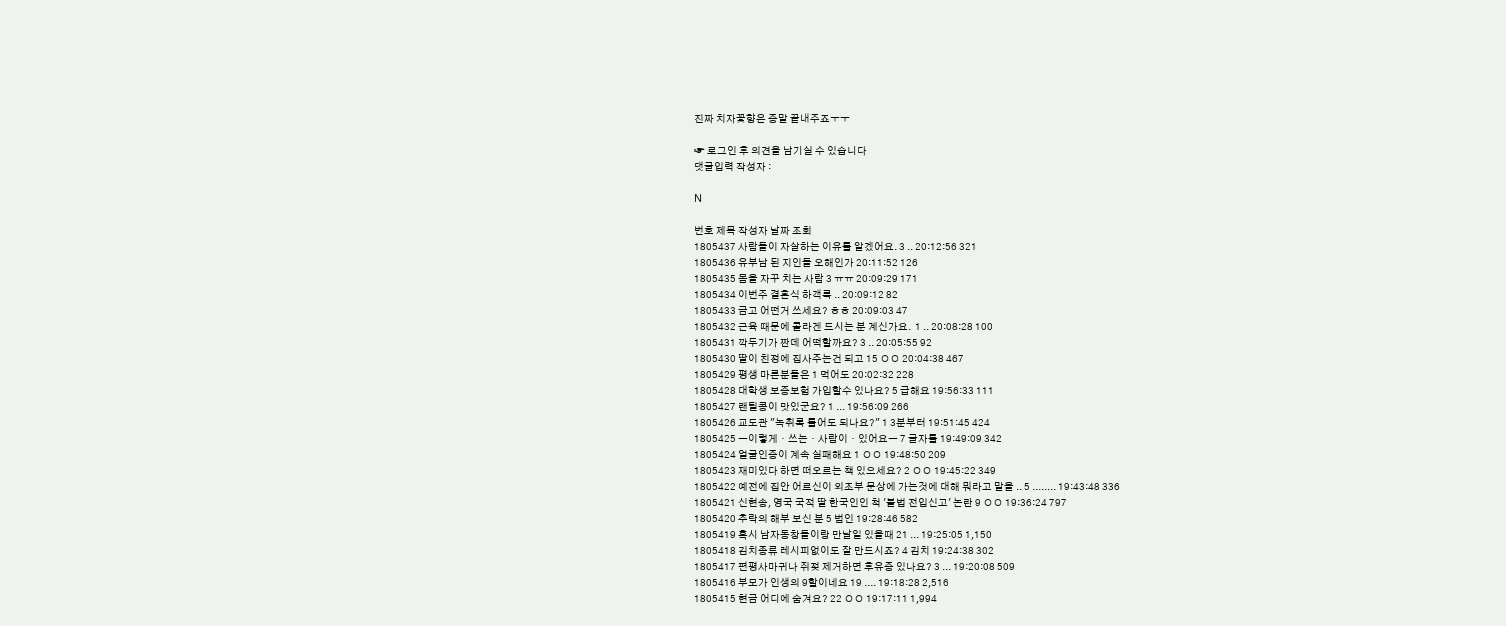진짜 치자꽃향은 증말 끝내주죠ㅜㅜ

☞ 로그인 후 의견을 남기실 수 있습니다
댓글입력 작성자 :

N

번호 제목 작성자 날짜 조회
1805437 사람들이 자살하는 이유를 알겠어요. 3 .. 20:12:56 321
1805436 유부남 된 지인들 오해인가 20:11:52 126
1805435 몸을 자꾸 치는 사람 3 ㅠㅠ 20:09:29 171
1805434 이번주 결혼식 하객룩 .. 20:09:12 82
1805433 금고 어떤거 쓰세요? ㅎㅎ 20:09:03 47
1805432 근육 때문에 콜라겐 드시는 분 계신가요.  1 .. 20:08:28 100
1805431 깍두기가 짠데 어떡할까요? 3 .. 20:05:55 92
1805430 딸이 친정에 집사주는건 되고 15 ㅇㅇ 20:04:38 467
1805429 평생 마른분들은 1 먹어도 20:02:32 228
1805428 대학생 보증보험 가입할수 있나요? 5 급해요 19:56:33 111
1805427 랜틸콩이 맛있군요? 1 ... 19:56:09 266
1805426 교도관 "녹취록 틀어도 되나요?" 1 3분부터 19:51:45 424
1805425 ㅡ이렇게ㆍ쓰는ㆍ사람이ㆍ있어요ㅡ 7 글자를 19:49:09 342
1805424 얼굴인증이 계속 실패해요 1 ㅇㅇ 19:48:50 209
1805423 재미있다 하면 떠오르는 책 있으세요? 2 ㅇㅇ 19:45:22 349
1805422 예전에 집안 어르신이 외조부 문상에 가는것에 대해 뭐라고 말을 .. 5 ........ 19:43:48 336
1805421 신현송, 영국 국적 딸 한국인인 척 '불법 전입신고' 논란 9 ㅇㅇ 19:36:24 797
1805420 추락의 해부 보신 분 5 범인 19:28:46 582
1805419 혹시 남자동창들이랑 만날일 있을때 21 ... 19:25:05 1,150
1805418 김치종류 레시피없이도 잘 만드시죠? 4 김치 19:24:38 302
1805417 편평사마귀나 쥐젖 제거하면 후유증 있나요? 3 ... 19:20:08 509
1805416 부모가 인생의 9할이네요 19 .... 19:18:28 2,516
1805415 현금 어디에 숨겨요? 22 ㅇㅇ 19:17:11 1,994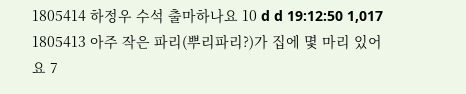1805414 하정우 수석 출마하나요 10 d d 19:12:50 1,017
1805413 아주 작은 파리(뿌리파리?)가 집에 몇 마리 있어요 7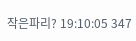작은파리? 19:10:05 347